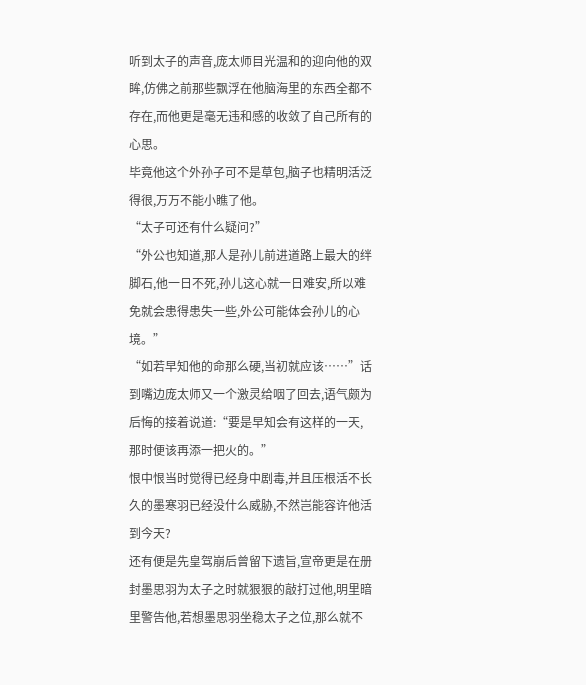听到太子的声音,庞太师目光温和的迎向他的双眸,仿佛之前那些飘浮在他脑海里的东西全都不存在,而他更是毫无违和感的收敛了自己所有的心思。
毕竟他这个外孙子可不是草包,脑子也精明活泛得很,万万不能小瞧了他。
“太子可还有什么疑问?”
“外公也知道,那人是孙儿前进道路上最大的绊脚石,他一日不死,孙儿这心就一日难安,所以难免就会患得患失一些,外公可能体会孙儿的心境。”
“如若早知他的命那么硬,当初就应该……”话到嘴边庞太师又一个激灵给咽了回去,语气颇为后悔的接着说道:“要是早知会有这样的一天,那时便该再添一把火的。”
恨中恨当时觉得已经身中剧毒,并且压根活不长久的墨寒羽已经没什么威胁,不然岂能容许他活到今天?
还有便是先皇驾崩后曾留下遗旨,宣帝更是在册封墨思羽为太子之时就狠狠的敲打过他,明里暗里警告他,若想墨思羽坐稳太子之位,那么就不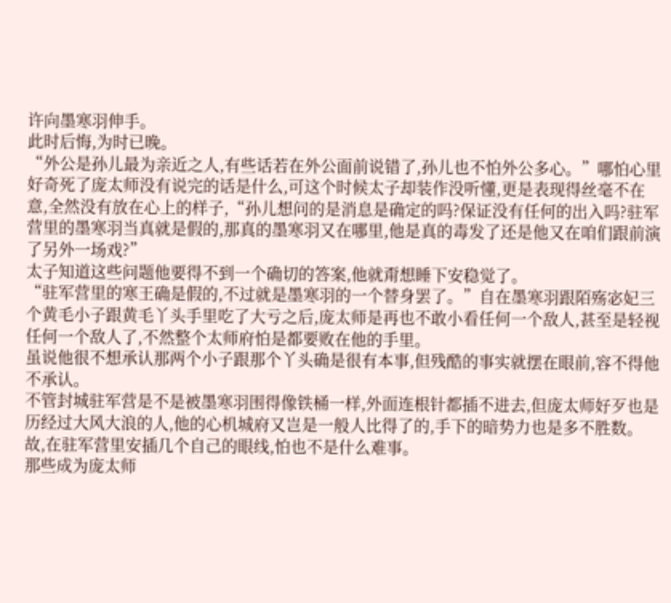许向墨寒羽伸手。
此时后悔,为时已晚。
“外公是孙儿最为亲近之人,有些话若在外公面前说错了,孙儿也不怕外公多心。”哪怕心里好奇死了庞太师没有说完的话是什么,可这个时候太子却装作没听懂,更是表现得丝毫不在意,全然没有放在心上的样子,“孙儿想问的是消息是确定的吗?保证没有任何的出入吗?驻军营里的墨寒羽当真就是假的,那真的墨寒羽又在哪里,他是真的毒发了还是他又在咱们跟前演了另外一场戏?”
太子知道这些问题他要得不到一个确切的答案,他就甭想睡下安稳觉了。
“驻军营里的寒王确是假的,不过就是墨寒羽的一个替身罢了。”自在墨寒羽跟陌殇宓妃三个黄毛小子跟黄毛丫头手里吃了大亏之后,庞太师是再也不敢小看任何一个敌人,甚至是轻视任何一个敌人了,不然整个太师府怕是都要败在他的手里。
虽说他很不想承认那两个小子跟那个丫头确是很有本事,但残酷的事实就摆在眼前,容不得他不承认。
不管封城驻军营是不是被墨寒羽围得像铁桶一样,外面连根针都插不进去,但庞太师好歹也是历经过大风大浪的人,他的心机城府又岂是一般人比得了的,手下的暗势力也是多不胜数。
故,在驻军营里安插几个自己的眼线,怕也不是什么难事。
那些成为庞太师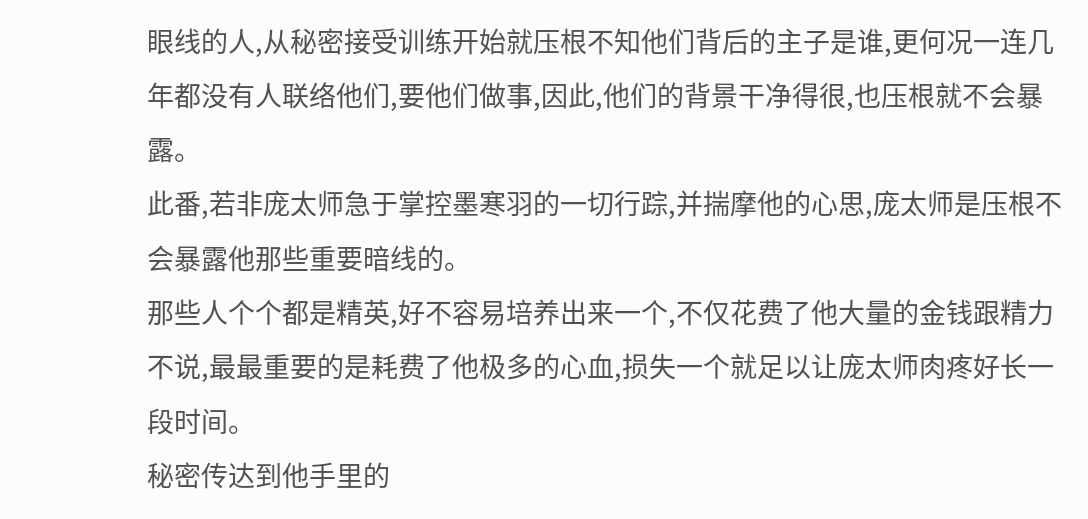眼线的人,从秘密接受训练开始就压根不知他们背后的主子是谁,更何况一连几年都没有人联络他们,要他们做事,因此,他们的背景干净得很,也压根就不会暴露。
此番,若非庞太师急于掌控墨寒羽的一切行踪,并揣摩他的心思,庞太师是压根不会暴露他那些重要暗线的。
那些人个个都是精英,好不容易培养出来一个,不仅花费了他大量的金钱跟精力不说,最最重要的是耗费了他极多的心血,损失一个就足以让庞太师肉疼好长一段时间。
秘密传达到他手里的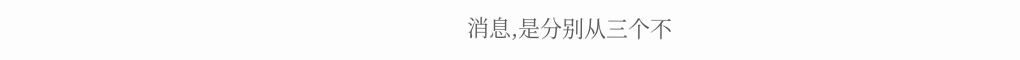消息,是分别从三个不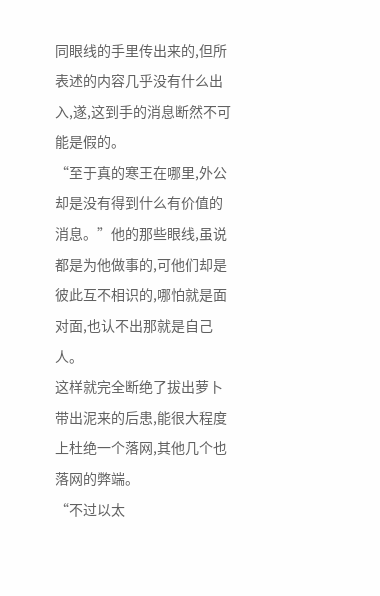同眼线的手里传出来的,但所表述的内容几乎没有什么出入,遂,这到手的消息断然不可能是假的。
“至于真的寒王在哪里,外公却是没有得到什么有价值的消息。”他的那些眼线,虽说都是为他做事的,可他们却是彼此互不相识的,哪怕就是面对面,也认不出那就是自己人。
这样就完全断绝了拔出萝卜带出泥来的后患,能很大程度上杜绝一个落网,其他几个也落网的弊端。
“不过以太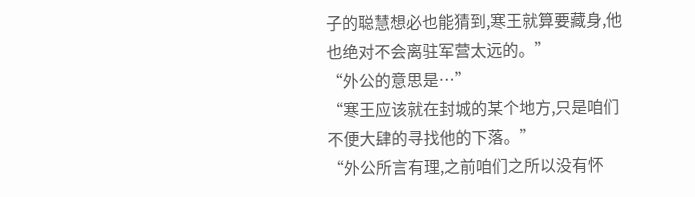子的聪慧想必也能猜到,寒王就算要藏身,他也绝对不会离驻军营太远的。”
“外公的意思是…”
“寒王应该就在封城的某个地方,只是咱们不便大肆的寻找他的下落。”
“外公所言有理,之前咱们之所以没有怀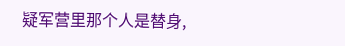疑军营里那个人是替身,